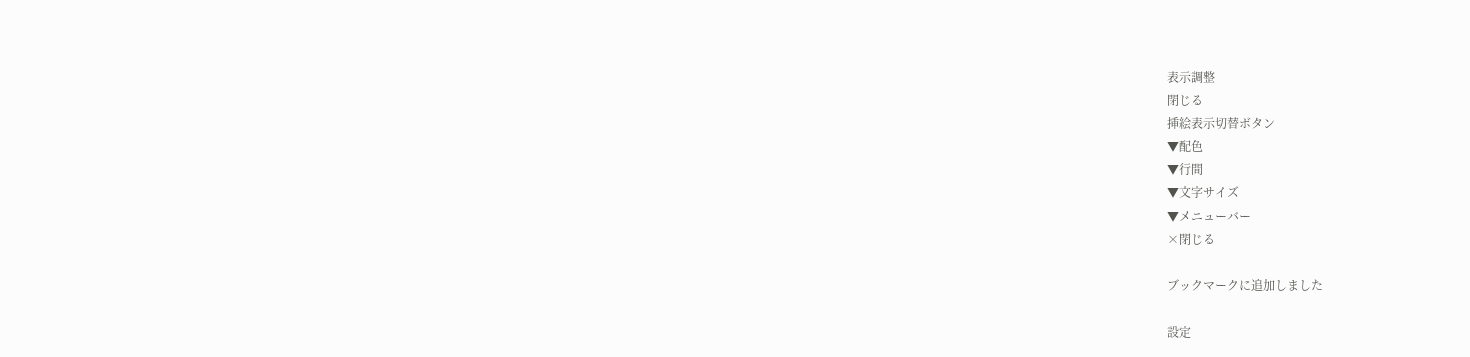表示調整
閉じる
挿絵表示切替ボタン
▼配色
▼行間
▼文字サイズ
▼メニューバー
×閉じる

ブックマークに追加しました

設定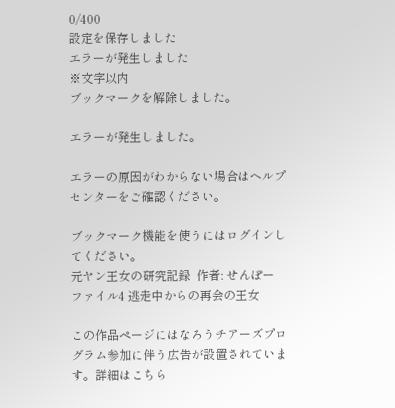0/400
設定を保存しました
エラーが発生しました
※文字以内
ブックマークを解除しました。

エラーが発生しました。

エラーの原因がわからない場合はヘルプセンターをご確認ください。

ブックマーク機能を使うにはログインしてください。
元ヤン王女の研究記録  作者: せんぽー
ファイル4 逃走中からの再会の王女

この作品ページにはなろうチアーズプログラム参加に伴う広告が設置されています。詳細はこちら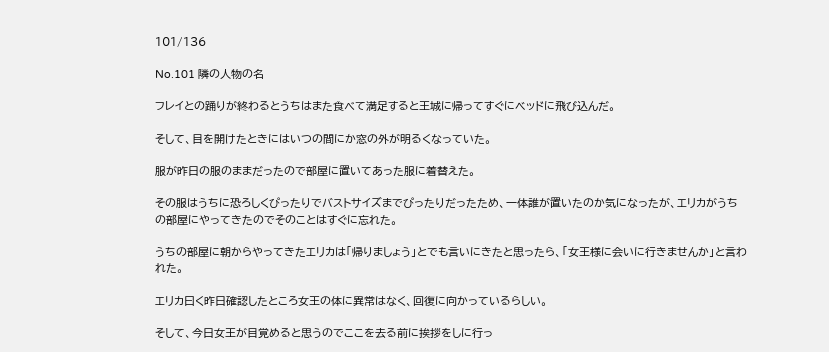101/136

No.101 隣の人物の名

フレイとの踊りが終わるとうちはまた食べて満足すると王城に帰ってすぐにベッドに飛び込んだ。

そして、目を開けたときにはいつの間にか窓の外が明るくなっていた。

服が昨日の服のままだったので部屋に置いてあった服に着替えた。

その服はうちに恐ろしくぴったりでバストサイズまでぴったりだったため、一体誰が置いたのか気になったが、エリカがうちの部屋にやってきたのでそのことはすぐに忘れた。

うちの部屋に朝からやってきたエリカは「帰りましょう」とでも言いにきたと思ったら、「女王様に会いに行きませんか」と言われた。

エリカ曰く昨日確認したところ女王の体に異常はなく、回復に向かっているらしい。

そして、今日女王が目覚めると思うのでここを去る前に挨拶をしに行っ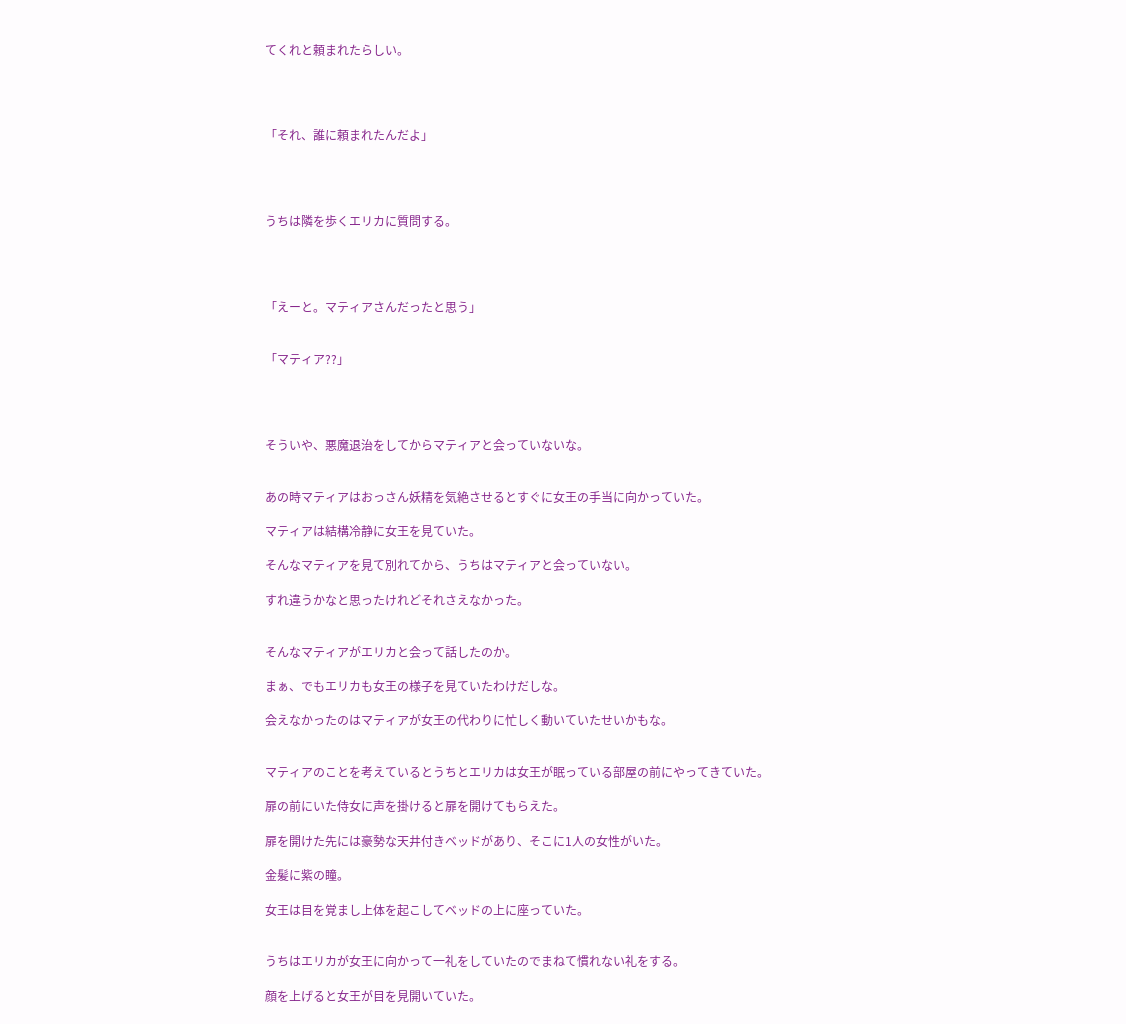てくれと頼まれたらしい。




「それ、誰に頼まれたんだよ」




うちは隣を歩くエリカに質問する。




「えーと。マティアさんだったと思う」


「マティア??」




そういや、悪魔退治をしてからマティアと会っていないな。


あの時マティアはおっさん妖精を気絶させるとすぐに女王の手当に向かっていた。

マティアは結構冷静に女王を見ていた。

そんなマティアを見て別れてから、うちはマティアと会っていない。

すれ違うかなと思ったけれどそれさえなかった。


そんなマティアがエリカと会って話したのか。

まぁ、でもエリカも女王の様子を見ていたわけだしな。

会えなかったのはマティアが女王の代わりに忙しく動いていたせいかもな。


マティアのことを考えているとうちとエリカは女王が眠っている部屋の前にやってきていた。

扉の前にいた侍女に声を掛けると扉を開けてもらえた。

扉を開けた先には豪勢な天井付きベッドがあり、そこに1人の女性がいた。

金髪に紫の瞳。

女王は目を覚まし上体を起こしてベッドの上に座っていた。


うちはエリカが女王に向かって一礼をしていたのでまねて慣れない礼をする。

顔を上げると女王が目を見開いていた。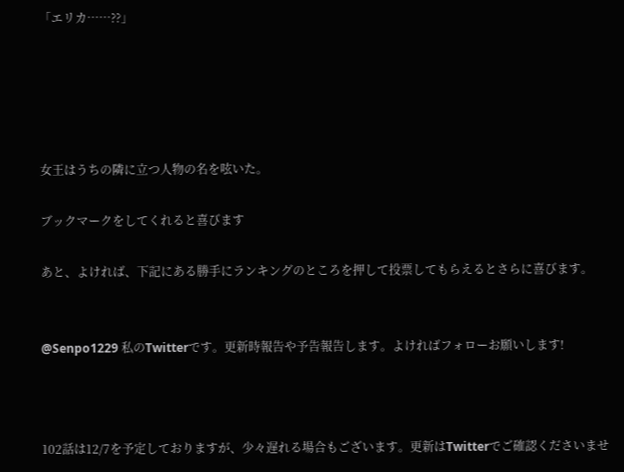「エリカ……??」





女王はうちの隣に立つ人物の名を呟いた。

ブックマークをしてくれると喜びます

あと、よければ、下記にある勝手にランキングのところを押して投票してもらえるとさらに喜びます。


@Senpo1229 私のTwitterです。更新時報告や予告報告します。よければフォローお願いします!



102話は12/7を予定しておりますが、少々遅れる場合もございます。更新はTwitterでご確認くださいませ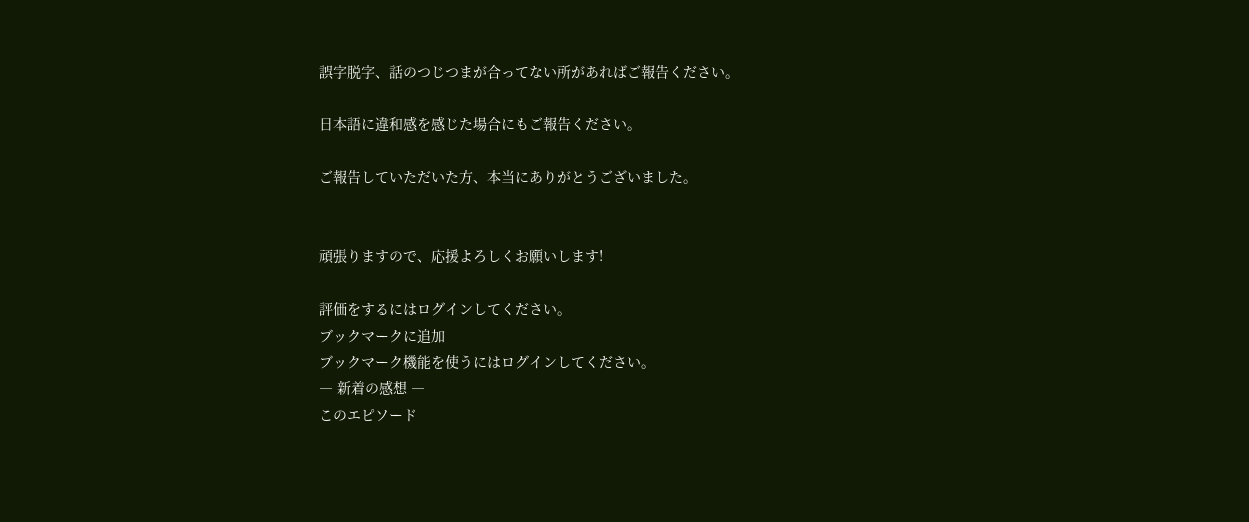誤字脱字、話のつじつまが合ってない所があればご報告ください。

日本語に違和感を感じた場合にもご報告ください。

ご報告していただいた方、本当にありがとうございました。


頑張りますので、応援よろしくお願いします!

評価をするにはログインしてください。
ブックマークに追加
ブックマーク機能を使うにはログインしてください。
― 新着の感想 ―
このエピソード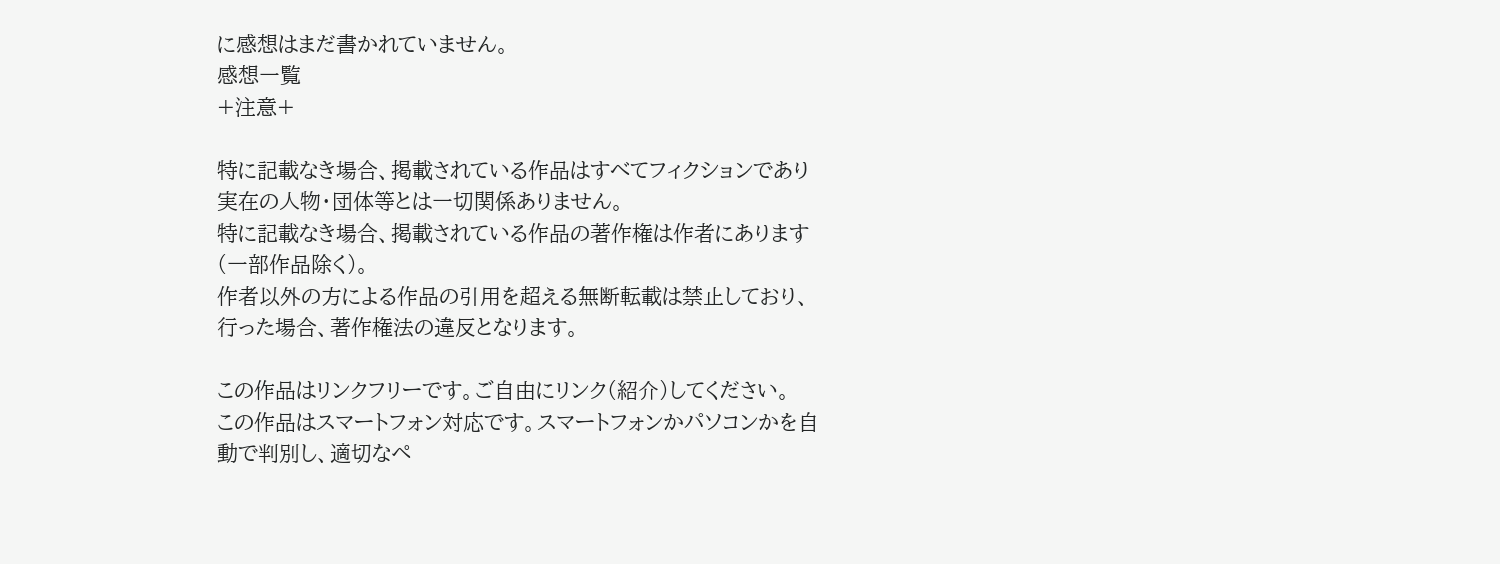に感想はまだ書かれていません。
感想一覧
+注意+

特に記載なき場合、掲載されている作品はすべてフィクションであり実在の人物・団体等とは一切関係ありません。
特に記載なき場合、掲載されている作品の著作権は作者にあります(一部作品除く)。
作者以外の方による作品の引用を超える無断転載は禁止しており、行った場合、著作権法の違反となります。

この作品はリンクフリーです。ご自由にリンク(紹介)してください。
この作品はスマートフォン対応です。スマートフォンかパソコンかを自動で判別し、適切なペ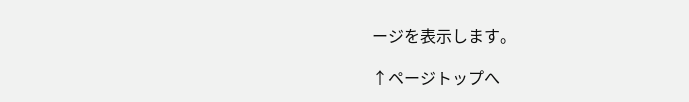ージを表示します。

↑ページトップへ